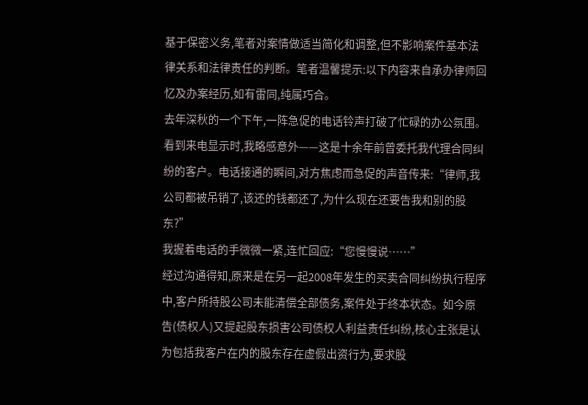基于保密义务,笔者对案情做适当简化和调整,但不影响案件基本法律关系和法律责任的判断。笔者温馨提示:以下内容来自承办律师回忆及办案经历,如有雷同,纯属巧合。
去年深秋的一个下午,一阵急促的电话铃声打破了忙碌的办公氛围。看到来电显示时,我略感意外——这是十余年前曾委托我代理合同纠纷的客户。电话接通的瞬间,对方焦虑而急促的声音传来:“律师,我公司都被吊销了,该还的钱都还了,为什么现在还要告我和别的股东?”
我握着电话的手微微一紧,连忙回应:“您慢慢说……”
经过沟通得知,原来是在另一起2008年发生的买卖合同纠纷执行程序中,客户所持股公司未能清偿全部债务,案件处于终本状态。如今原告(债权人)又提起股东损害公司债权人利益责任纠纷,核心主张是认为包括我客户在内的股东存在虚假出资行为,要求股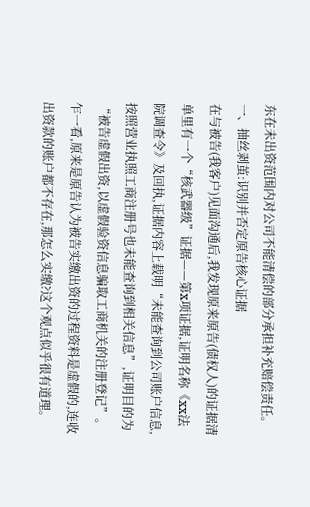东在未出资范围内对公司不能清偿的部分承担补充赔偿责任。
一、抽丝剥茧:识别并否定原告核心证据
在与被告(我客户)见面沟通后,我发现原来原告(债权人)的证据清单里有一个“核武器级”证据——第x项证据,证明名称《xx法院调查令》及回执,证据内容上载明“未能查询到公司账户信息,按照营业执照工商注册号也未能查询到相关信息”,证明目的为“被告虚假出资,以虚假验资信息骗取工商机关的注册登记”。乍一看,原来是原告认为被告实缴出资的过程资料是虚假的,连收出资款的账户都不存在,那怎么实缴?这个观点似乎很有道理。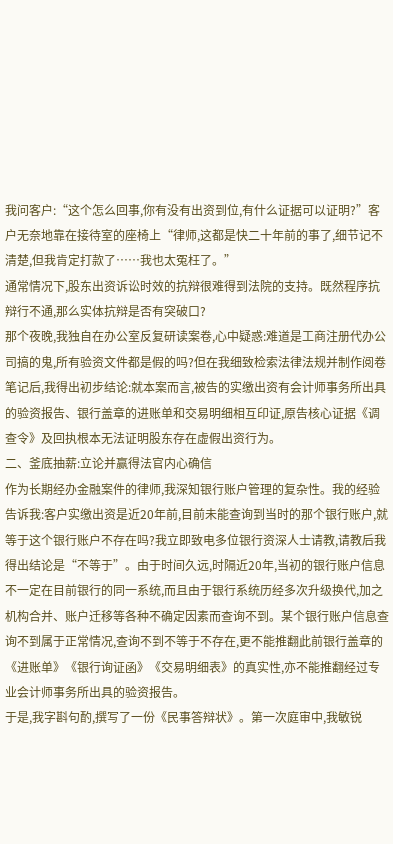我问客户:“这个怎么回事,你有没有出资到位,有什么证据可以证明?”客户无奈地靠在接待室的座椅上“律师,这都是快二十年前的事了,细节记不清楚,但我肯定打款了……我也太冤枉了。”
通常情况下,股东出资诉讼时效的抗辩很难得到法院的支持。既然程序抗辩行不通,那么实体抗辩是否有突破口?
那个夜晚,我独自在办公室反复研读案卷,心中疑惑:难道是工商注册代办公司搞的鬼,所有验资文件都是假的吗?但在我细致检索法律法规并制作阅卷笔记后,我得出初步结论:就本案而言,被告的实缴出资有会计师事务所出具的验资报告、银行盖章的进账单和交易明细相互印证,原告核心证据《调查令》及回执根本无法证明股东存在虚假出资行为。
二、釜底抽薪:立论并赢得法官内心确信
作为长期经办金融案件的律师,我深知银行账户管理的复杂性。我的经验告诉我:客户实缴出资是近20年前,目前未能查询到当时的那个银行账户,就等于这个银行账户不存在吗?我立即致电多位银行资深人士请教,请教后我得出结论是“不等于”。由于时间久远,时隔近20年,当初的银行账户信息不一定在目前银行的同一系统,而且由于银行系统历经多次升级换代,加之机构合并、账户迁移等各种不确定因素而查询不到。某个银行账户信息查询不到属于正常情况,查询不到不等于不存在,更不能推翻此前银行盖章的《进账单》《银行询证函》《交易明细表》的真实性,亦不能推翻经过专业会计师事务所出具的验资报告。
于是,我字斟句酌,撰写了一份《民事答辩状》。第一次庭审中,我敏锐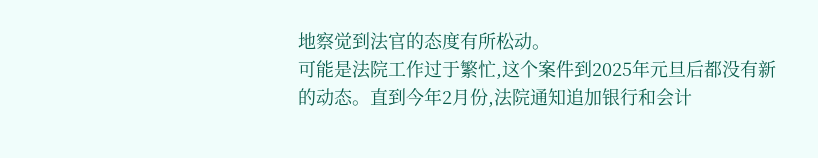地察觉到法官的态度有所松动。
可能是法院工作过于繁忙,这个案件到2025年元旦后都没有新的动态。直到今年2月份,法院通知追加银行和会计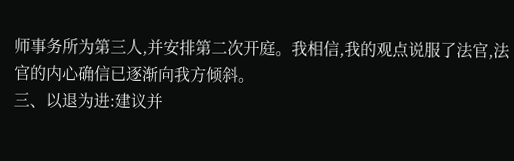师事务所为第三人,并安排第二次开庭。我相信,我的观点说服了法官,法官的内心确信已逐渐向我方倾斜。
三、以退为进:建议并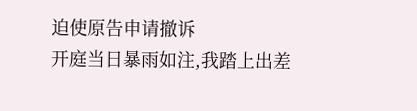迫使原告申请撤诉
开庭当日暴雨如注,我踏上出差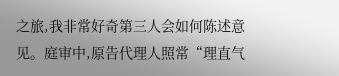之旅,我非常好奇第三人会如何陈述意见。庭审中,原告代理人照常“理直气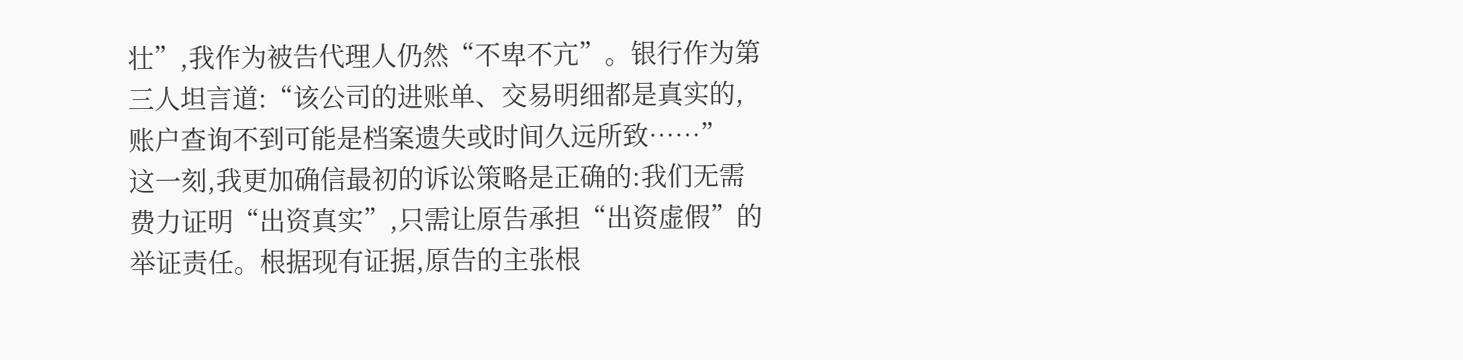壮”,我作为被告代理人仍然“不卑不亢”。银行作为第三人坦言道:“该公司的进账单、交易明细都是真实的,账户查询不到可能是档案遗失或时间久远所致……”
这一刻,我更加确信最初的诉讼策略是正确的:我们无需费力证明“出资真实”,只需让原告承担“出资虚假”的举证责任。根据现有证据,原告的主张根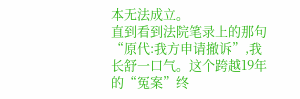本无法成立。
直到看到法院笔录上的那句“原代:我方申请撤诉”,我长舒一口气。这个跨越19年的“冤案”终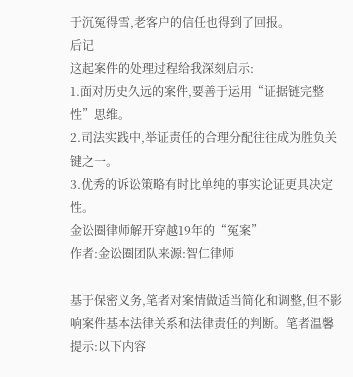于沉冤得雪,老客户的信任也得到了回报。
后记
这起案件的处理过程给我深刻启示:
1.面对历史久远的案件,要善于运用“证据链完整性”思维。
2.司法实践中,举证责任的合理分配往往成为胜负关键之一。
3.优秀的诉讼策略有时比单纯的事实论证更具决定性。
金讼圈律师解开穿越19年的“冤案”
作者:金讼圈团队来源:智仁律师

基于保密义务,笔者对案情做适当简化和调整,但不影响案件基本法律关系和法律责任的判断。笔者温馨提示:以下内容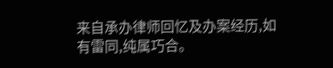来自承办律师回忆及办案经历,如有雷同,纯属巧合。